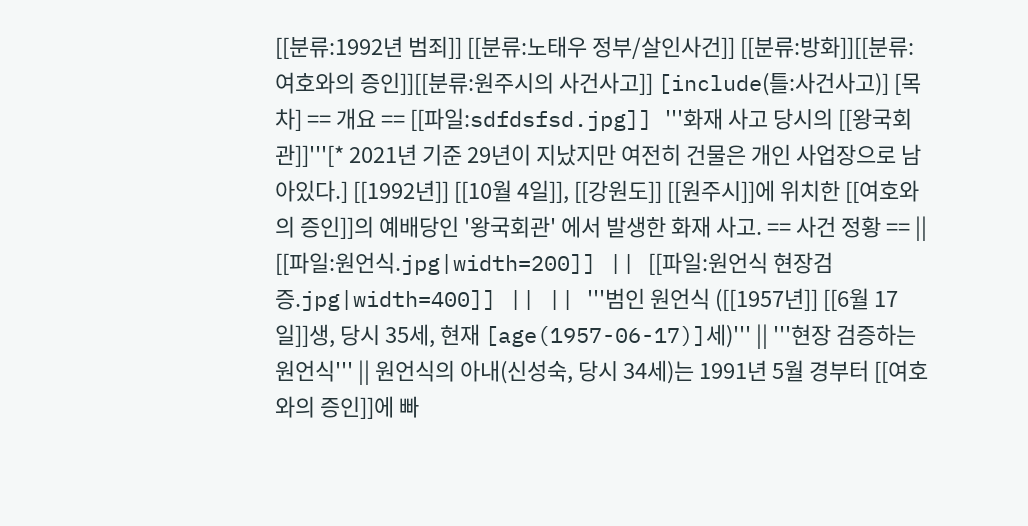[[분류:1992년 범죄]] [[분류:노태우 정부/살인사건]] [[분류:방화]][[분류:여호와의 증인]][[분류:원주시의 사건사고]] [include(틀:사건사고)] [목차] == 개요 == [[파일:sdfdsfsd.jpg]] '''화재 사고 당시의 [[왕국회관]]'''[* 2021년 기준 29년이 지났지만 여전히 건물은 개인 사업장으로 남아있다.] [[1992년]] [[10월 4일]], [[강원도]] [[원주시]]에 위치한 [[여호와의 증인]]의 예배당인 '왕국회관' 에서 발생한 화재 사고. == 사건 정황 == || [[파일:원언식.jpg|width=200]] || [[파일:원언식 현장검증.jpg|width=400]] || || '''범인 원언식 ([[1957년]] [[6월 17일]]생, 당시 35세, 현재 [age(1957-06-17)]세)''' || '''현장 검증하는 원언식''' || 원언식의 아내(신성숙, 당시 34세)는 1991년 5월 경부터 [[여호와의 증인]]에 빠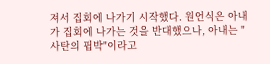져서 집회에 나가기 시작했다. 원언식은 아내가 집회에 나가는 것을 반대했으나, 아내는 "사탄의 핍박"이라고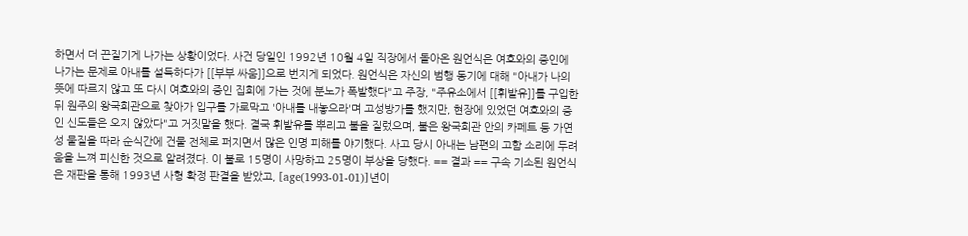하면서 더 끈질기게 나가는 상황이었다. 사건 당일인 1992년 10월 4일 직장에서 돌아온 원언식은 여호와의 증인에 나가는 문제로 아내를 설득하다가 [[부부 싸움]]으로 번지게 되었다. 원언식은 자신의 범행 동기에 대해 "아내가 나의 뜻에 따르지 않고 또 다시 여호와의 증인 집회에 가는 것에 분노가 폭발했다"고 주장, "주유소에서 [[휘발유]]를 구입한 뒤 원주의 왕국회관으로 찾아가 입구를 가로막고 '아내를 내놓으라'며 고성방가를 했지만, 현장에 있었던 여호와의 증인 신도들은 오지 않았다"고 거짓말을 했다. 결국 휘발유를 뿌리고 불을 질렀으며, 불은 왕국회관 안의 카페트 등 가연성 물질을 따라 순식간에 건물 전체로 퍼지면서 많은 인명 피해를 야기했다. 사고 당시 아내는 남편의 고함 소리에 두려움을 느껴 피신한 것으로 알려졌다. 이 불로 15명이 사망하고 25명이 부상을 당했다. == 결과 == 구속 기소된 원언식은 재판을 통해 1993년 사형 확정 판결을 받았고, [age(1993-01-01)]년이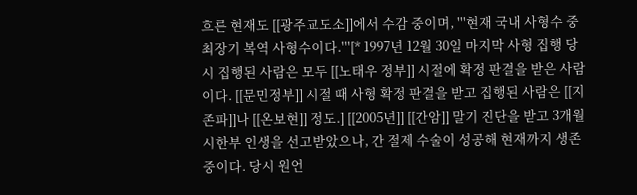흐른 현재도 [[광주교도소]]에서 수감 중이며, '''현재 국내 사형수 중 최장기 복역 사형수이다.'''[* 1997년 12월 30일 마지막 사형 집행 당시 집행된 사람은 모두 [[노태우 정부]] 시절에 확정 판결을 받은 사람이다. [[문민정부]] 시절 때 사형 확정 판결을 받고 집행된 사람은 [[지존파]]나 [[온보현]] 정도.] [[2005년]] [[간암]] 말기 진단을 받고 3개월 시한부 인생을 선고받았으나, 간 절제 수술이 성공해 현재까지 생존중이다. 당시 원언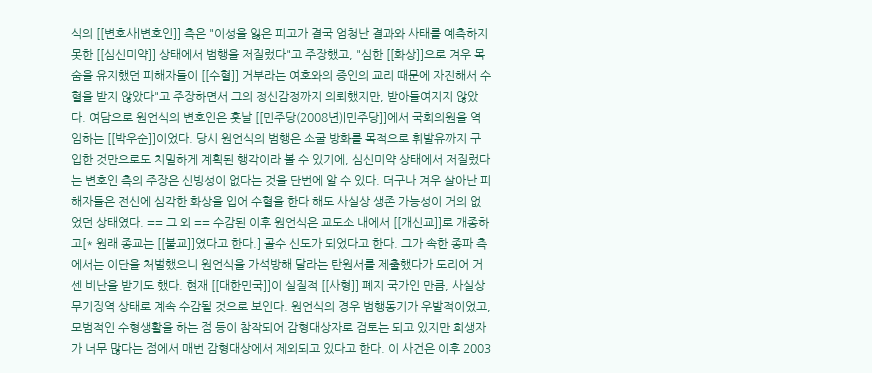식의 [[변호사|변호인]] 측은 "이성을 잃은 피고가 결국 엄청난 결과와 사태를 예측하지 못한 [[심신미약]] 상태에서 범행을 저질렀다"고 주장했고, "심한 [[화상]]으로 겨우 목숨을 유지했던 피해자들이 [[수혈]] 거부라는 여호와의 증인의 교리 때문에 자진해서 수혈을 받지 않았다"고 주장하면서 그의 정신감정까지 의뢰했지만, 받아들여지지 않았다. 여담으로 원언식의 변호인은 훗날 [[민주당(2008년)|민주당]]에서 국회의원을 역임하는 [[박우순]]이었다. 당시 원언식의 범행은 소굴 방화를 목적으로 휘발유까지 구입한 것만으로도 치밀하게 계획된 행각이라 볼 수 있기에, 심신미약 상태에서 저질렀다는 변호인 측의 주장은 신빙성이 없다는 것을 단번에 알 수 있다. 더구나 겨우 살아난 피해자들은 전신에 심각한 화상을 입어 수혈을 한다 해도 사실상 생존 가능성이 거의 없었던 상태였다. == 그 외 == 수감된 이후 원언식은 교도소 내에서 [[개신교]]로 개종하고[* 원래 종교는 [[불교]]였다고 한다.] 골수 신도가 되었다고 한다. 그가 속한 종파 측에서는 이단을 처벌했으니 원언식을 가석방해 달라는 탄원서를 제출했다가 도리어 거센 비난을 받기도 했다. 현재 [[대한민국]]이 실질적 [[사형]] 폐지 국가인 만큼, 사실상 무기징역 상태로 계속 수감될 것으로 보인다. 원언식의 경우 범행동기가 우발적이었고, 모범적인 수형생활을 하는 점 등이 참작되어 감형대상자로 검토는 되고 있지만 희생자가 너무 많다는 점에서 매번 감형대상에서 제외되고 있다고 한다. 이 사건은 이후 2003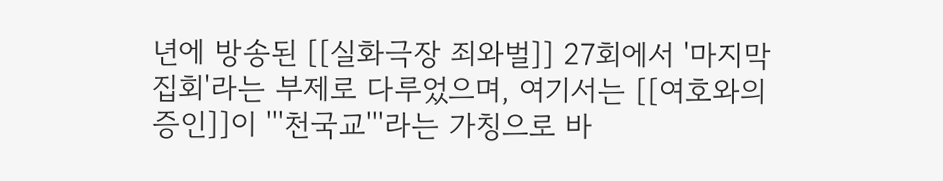년에 방송된 [[실화극장 죄와벌]] 27회에서 '마지막 집회'라는 부제로 다루었으며, 여기서는 [[여호와의 증인]]이 '''천국교'''라는 가칭으로 바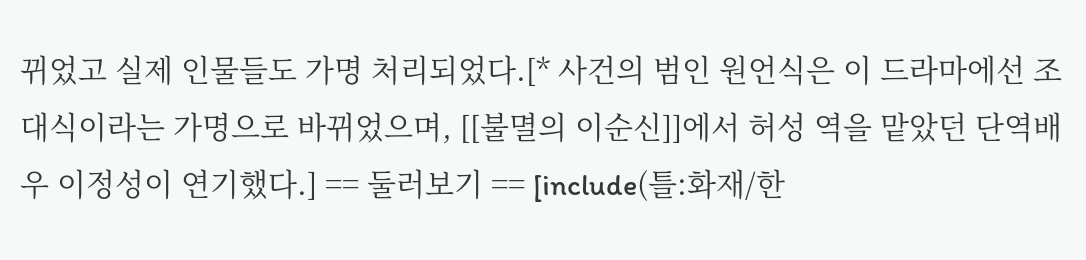뀌었고 실제 인물들도 가명 처리되었다.[* 사건의 범인 원언식은 이 드라마에선 조대식이라는 가명으로 바뀌었으며, [[불멸의 이순신]]에서 허성 역을 맡았던 단역배우 이정성이 연기했다.] == 둘러보기 == [include(틀:화재/한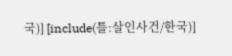국)] [include(틀:살인사건/한국)]